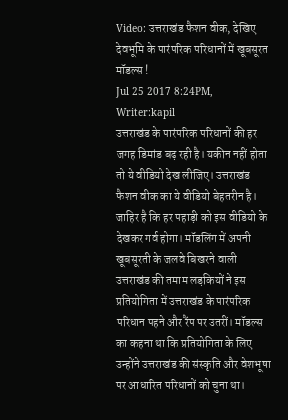Video: उत्तराखंड फैशन वीक, देखिए देवभूमि के पारंपरिक परिधानों में खूबसूरत मॉडल्स !
Jul 25 2017 8:24PM, Writer:kapil
उत्तराखंड के पारंपरिक परिधानों की हर जगह डिमांड बढ़ रही है। यकीन नहीं होता तो ये वीडियो देख लीजिए। उत्तराखंड फैशन वीक का ये वीडियो बेहतरीन है। जाहिर है कि हर पहाड़ी को इस वीडियो के देखकर गर्व होगा। मॉडलिंग में अपनी खूबसूरती के जलवे बिखरने वाली उत्तराखंड की तमाम लड़कियों ने इस प्रतियोगिता में उत्तराखंड के पारंपरिक परिधान पहने और रैंप पर उतरीं। मॉडल्स का कहना था कि प्रतियोगिता के लिए उन्होंने उत्तराखंड की संस्कृति और वेशभूषा पर आधारित परिधानों को चुना था।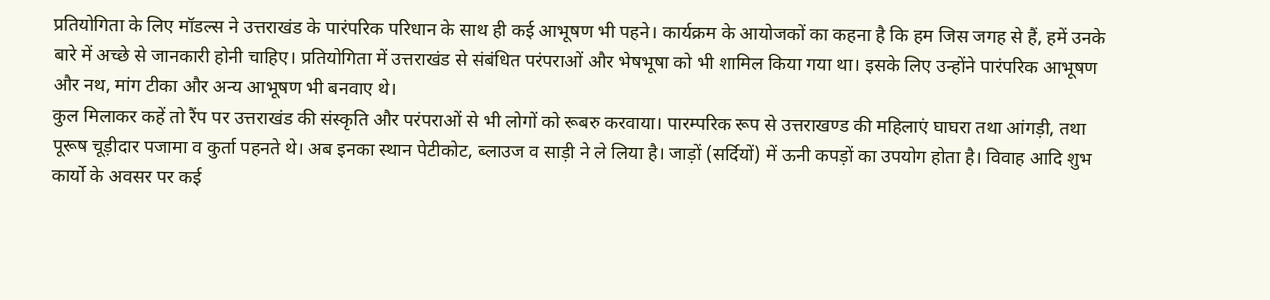प्रतियोगिता के लिए मॉडल्स ने उत्तराखंड के पारंपरिक परिधान के साथ ही कई आभूषण भी पहने। कार्यक्रम के आयोजकों का कहना है कि हम जिस जगह से हैं, हमें उनके बारे में अच्छे से जानकारी होनी चाहिए। प्रतियोगिता में उत्तराखंड से संबंधित परंपराओं और भेषभूषा को भी शामिल किया गया था। इसके लिए उन्होंने पारंपरिक आभूषण और नथ, मांग टीका और अन्य आभूषण भी बनवाए थे।
कुल मिलाकर कहें तो रैंप पर उत्तराखंड की संस्कृति और परंपराओं से भी लोगों को रूबरु करवाया। पारम्परिक रूप से उत्तराखण्ड की महिलाएं घाघरा तथा आंगड़ी, तथा पूरूष चूड़ीदार पजामा व कुर्ता पहनते थे। अब इनका स्थान पेटीकोट, ब्लाउज व साड़ी ने ले लिया है। जाड़ों (सर्दियों) में ऊनी कपड़ों का उपयोग होता है। विवाह आदि शुभ कार्यो के अवसर पर कई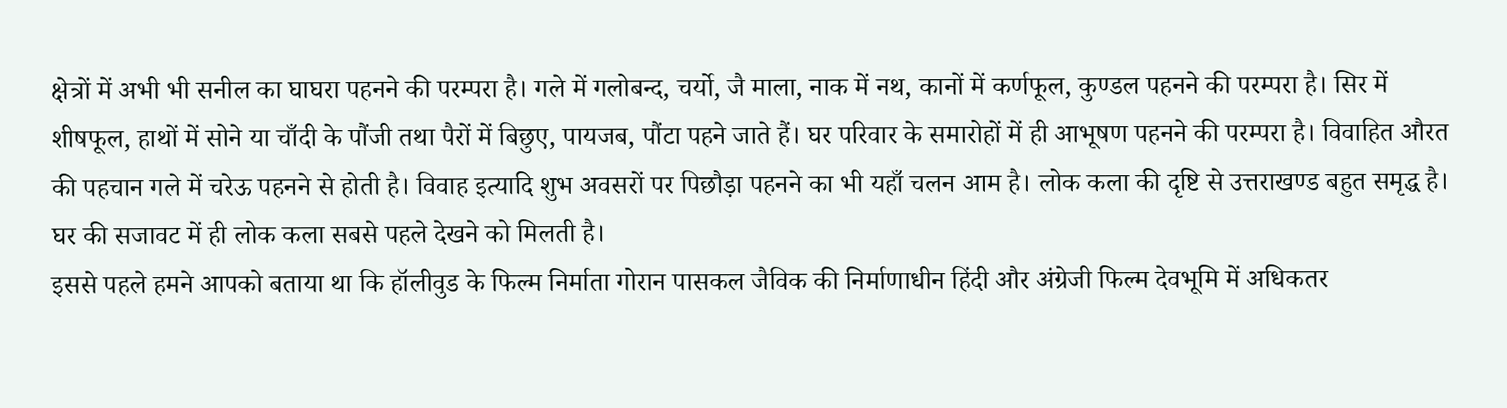क्षेत्रों में अभी भी सनील का घाघरा पहनने की परम्परा है। गले में गलोबन्द, चर्यो, जै माला, नाक में नथ, कानों में कर्णफूल, कुण्डल पहनने की परम्परा है। सिर में शीषफूल, हाथों में सोने या चाँदी के पौंजी तथा पैरों में बिछुए, पायजब, पौंटा पहने जाते हैं। घर परिवार के समारोहों में ही आभूषण पहनने की परम्परा है। विवाहित औरत की पहचान गले में चरेऊ पहनने से होती है। विवाह इत्यादि शुभ अवसरों पर पिछौड़ा पहनने का भी यहाँ चलन आम है। लोक कला की दृष्टि से उत्तराखण्ड बहुत समृद्ध है। घर की सजावट में ही लोक कला सबसे पहले देखने को मिलती है।
इससे पहले हमने आपको बताया था कि हॉलीवुड के फिल्म निर्माता गोरान पासकल जैविक की निर्माणाधीन हिंदी और अंग्रेजी फिल्म देवभूमि में अधिकतर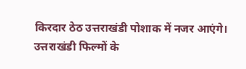किरदार ठेठ उत्तराखंडी पोशाक में नजर आएंगे। उत्तराखंडी फिल्मों के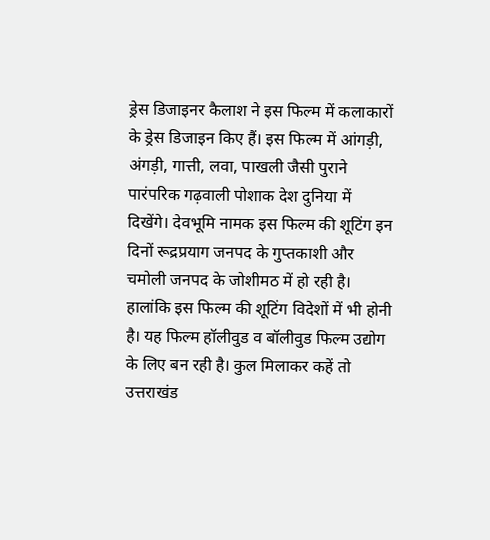ड्रेस डिजाइनर कैलाश ने इस फिल्म में कलाकारों के ड्रेस डिजाइन किए हैं। इस फिल्म में आंगड़ी, अंगड़ी, गात्ती, लवा, पाखली जैसी पुराने पारंपरिक गढ़वाली पोशाक देश दुनिया में दिखेंगे। देवभूमि नामक इस फिल्म की शूटिंग इन दिनों रूद्रप्रयाग जनपद के गुप्तकाशी और चमोली जनपद के जोशीमठ में हो रही है। हालांकि इस फिल्म की शूटिंग विदेशों में भी होनी है। यह फिल्म हॉलीवुड व बॉलीवुड फिल्म उद्योग के लिए बन रही है। कुल मिलाकर कहें तो उत्तराखंड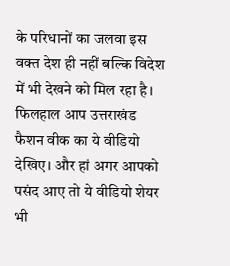के परिधानों का जलवा इस वक्त देश ही नहीं बल्कि विदेश में भी देखने को मिल रहा है। फिलहाल आप उत्तराखंड फैशन वीक का ये वीडियो देखिए। और हां अगर आपको पसंद आए तो ये वीडियो शेयर भी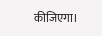कीजिएगा।